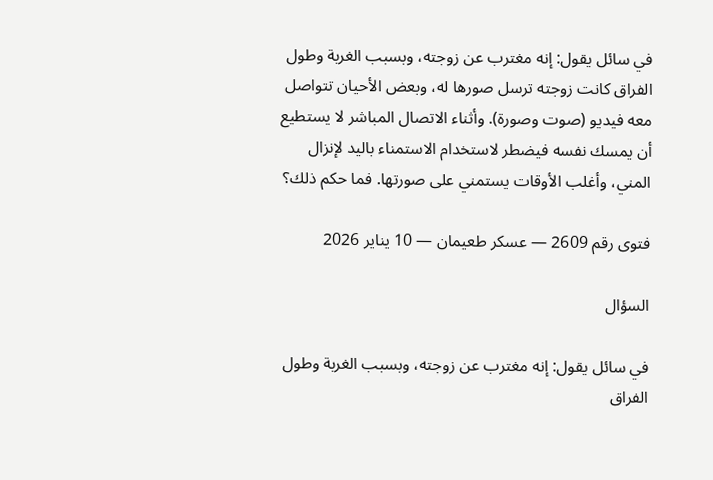في سائل يقول: إنه مغترب عن زوجته، وبسبب الغربة وطول الفراق كانت زوجته ترسل صورها له، وبعض الأحيان تتواصل معه فيديو (صوت وصورة). وأثناء الاتصال المباشر لا يستطيع أن يمسك نفسه فيضطر لاستخدام الاستمناء باليد لإنزال المني، وأغلب الأوقات يستمني على صورتها. فما حكم ذلك؟

فتوى رقم 2609 — عسكر طعيمان — 10 يناير 2026

السؤال

في سائل يقول: إنه مغترب عن زوجته، وبسبب الغربة وطول الفراق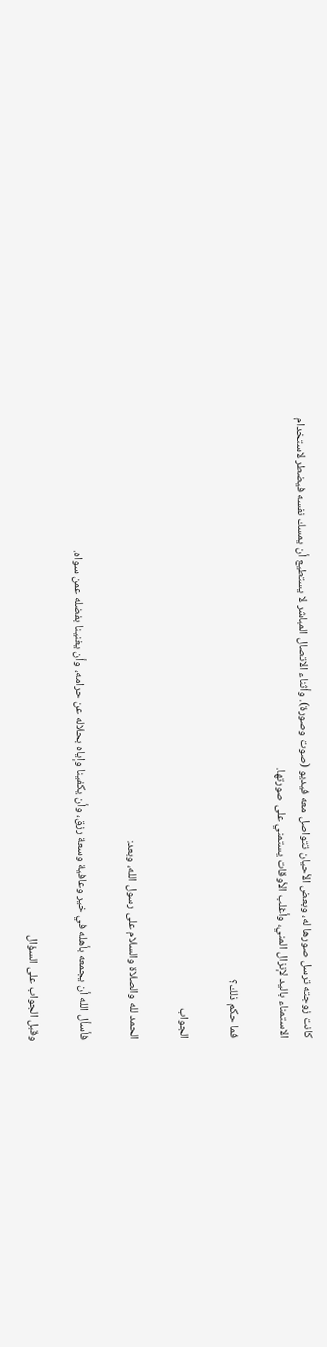كانت زوجته ترسل صورها له، وبعض الأحيان تتواصل معه فيديو (صوت وصورة). وأثناء الاتصال المباشر لا يستطيع أن يمسك نفسه فيضطر لاستخدام الاستمناء باليد لإنزال المني، وأغلب الأوقات يستمني على صورتها.

فما حكم ذلك؟

الجواب

الحمد لله والصلاة والسلام على رسول الله، وبعد:

فأسأل الله أن يجمعه بأهله في خير وعافية وسعة رزق، وأن يكفينا وإياه بحلاله عن حرامه، وأن يغنينا بفضله عمن سواه.

وقبل الجواب على السؤال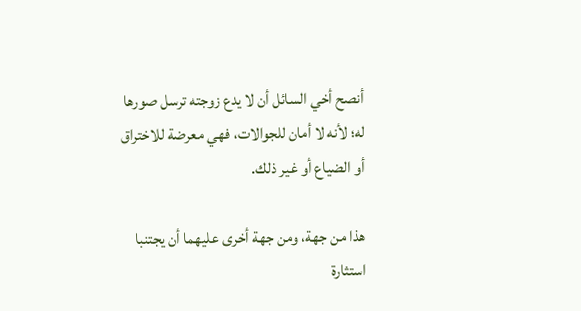أنصح أخي السائل أن لا يدع زوجته ترسل صورها له؛ لأنه لا أمان للجوالات، فهي معرضة للاختراق أو الضياع أو غير ذلك.

هذا من جهة، ومن جهة أخرى عليهما أن يجتنبا استثارة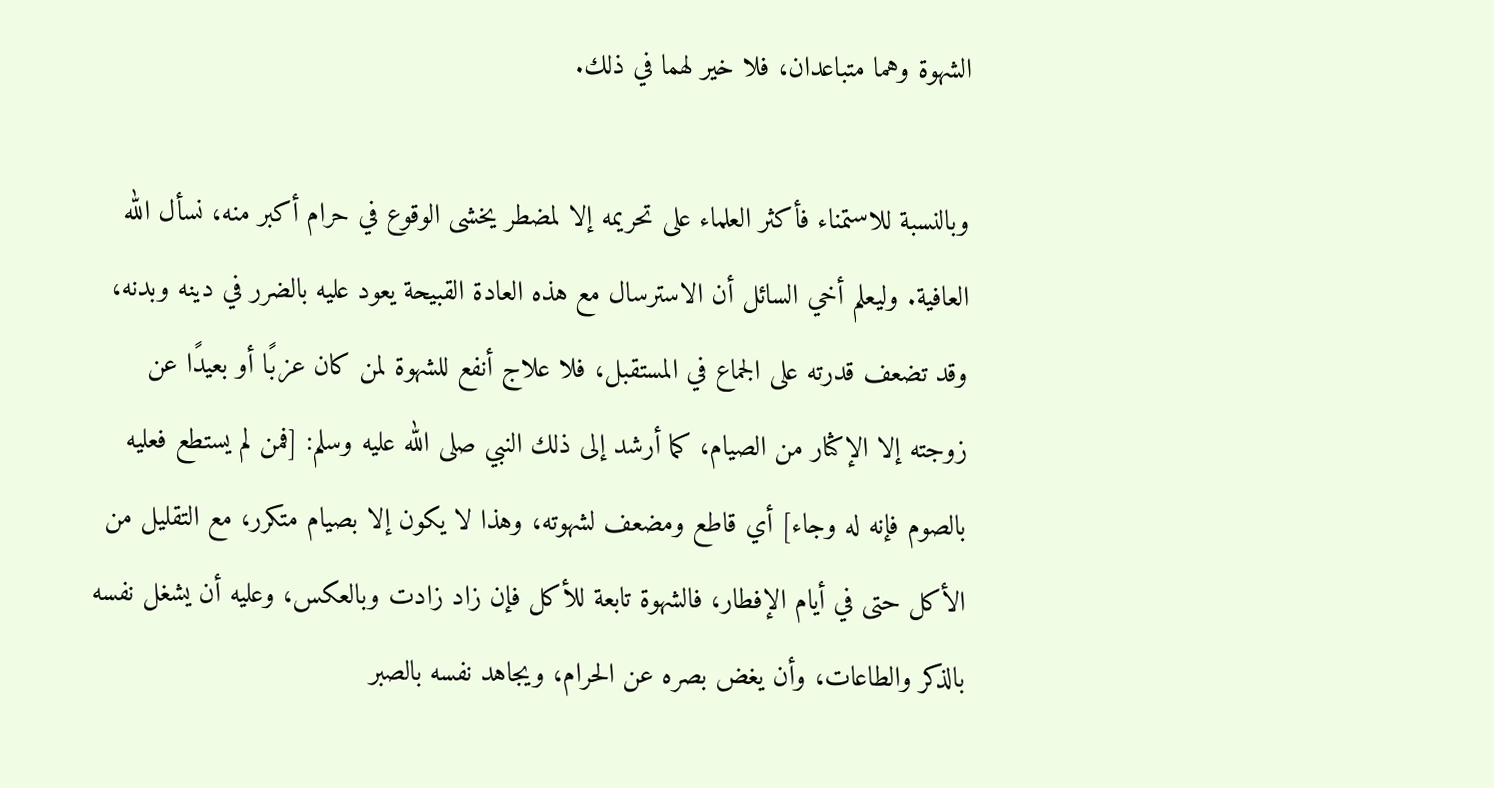الشهوة وهما متباعدان، فلا خير لهما في ذلك.

وبالنسبة للاستمناء فأكثر العلماء على تحريمه إلا لمضطر يخشى الوقوع في حرام أكبر منه، نسأل الله العافية. وليعلم أخي السائل أن الاسترسال مع هذه العادة القبيحة يعود عليه بالضرر في دينه وبدنه، وقد تضعف قدرته على الجماع في المستقبل، فلا علاج أنفع للشهوة لمن كان عزبًا أو بعيدًا عن زوجته إلا الإكثار من الصيام، كما أرشد إلى ذلك النبي صلى الله عليه وسلم: [فمن لم يستطع فعليه بالصوم فإنه له وجاء] أي قاطع ومضعف لشهوته، وهذا لا يكون إلا بصيام متكرر، مع التقليل من الأكل حتى في أيام الإفطار، فالشهوة تابعة للأكل فإن زاد زادت وبالعكس، وعليه أن يشغل نفسه بالذكر والطاعات، وأن يغض بصره عن الحرام، ويجاهد نفسه بالصبر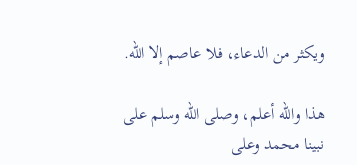ويكثر من الدعاء، فلا عاصم إلا الله.

هذا والله أعلم، وصلى الله وسلم على نبينا محمد وعلى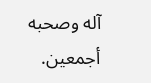آله وصحبه أجمعين.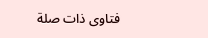فتاوى ذات صلة